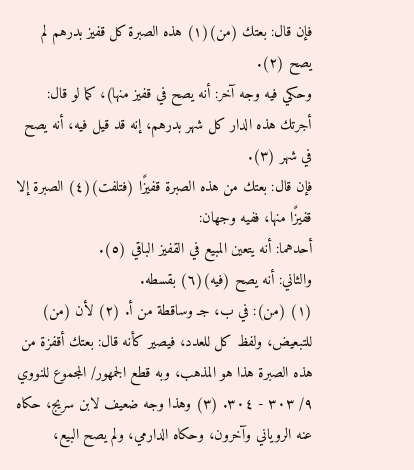فإن قال: بعتك (من)(١) هذه الصبرة كل قفيز بدرهم لم يصح (٢).
وحكي فيه وجه آخر: أنه يصح في قفيز منها)، كما لو قال: أجرتك هذه الدار كل شهر بدرهم، إنه قد قيل فيه، أنه يصح في شهر (٣).
فإن قال: بعتك من هذه الصبرة قفيزًا (فتلفت)(٤) الصبرة إلا قفيزًا منها، ففيه وجهان:
أحدهما: أنه يتعين المبيع في القفيز الباقي (٥).
والثاني: أنه يصح (فيه)(٦) بقسطه.
(١) (من): في ب، جـ وساقطة من أ. (٢) لأن (من) للتبعيض، ولفظ كل للعدد، فيصير كأنه قال: بعتك أقفزة من هذه الصبرة هذا هو المذهب، وبه قطع الجمهور/ المجموع للنووي ٩/ ٣٠٣ - ٣٠٤. (٣) وهذا وجه ضعيف لابن سريج، حكاه عنه الروياني وآخرون، وحكاه الدارمي، ولم يصح البيع،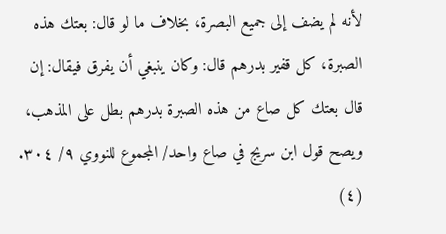لأنه لم يضف إلى جميع البصرة، بخلاف ما لو قال: بعتك هذه الصبرة، كل قفير بدرهم قال: وكان ينبغي أن يفرق فيقال: إن قال بعتك كل صاع من هذه الصبرة بدرهم بطل على المذهب، ويصح قول ابن سريج في صاع واحد/ المجموع للنووي ٩/ ٣٠٤. (٤)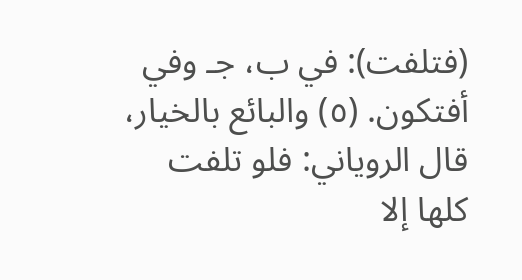(فتلفت): في ب، جـ وفي أفتكون. (٥) والبائع بالخيار، قال الروياني: فلو تلفت كلها إلا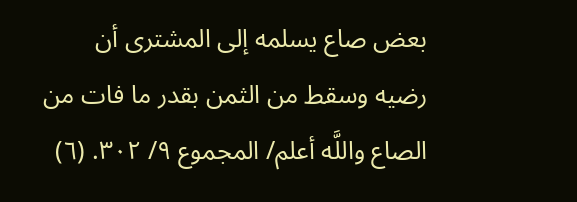بعض صاع يسلمه إلى المشترى أن رضيه وسقط من الثمن بقدر ما فات من الصاع واللَّه أعلم/ المجموع ٩/ ٣٠٢. (٦)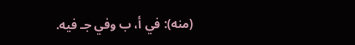(منه): في أ، ب وفي جـ فيه.